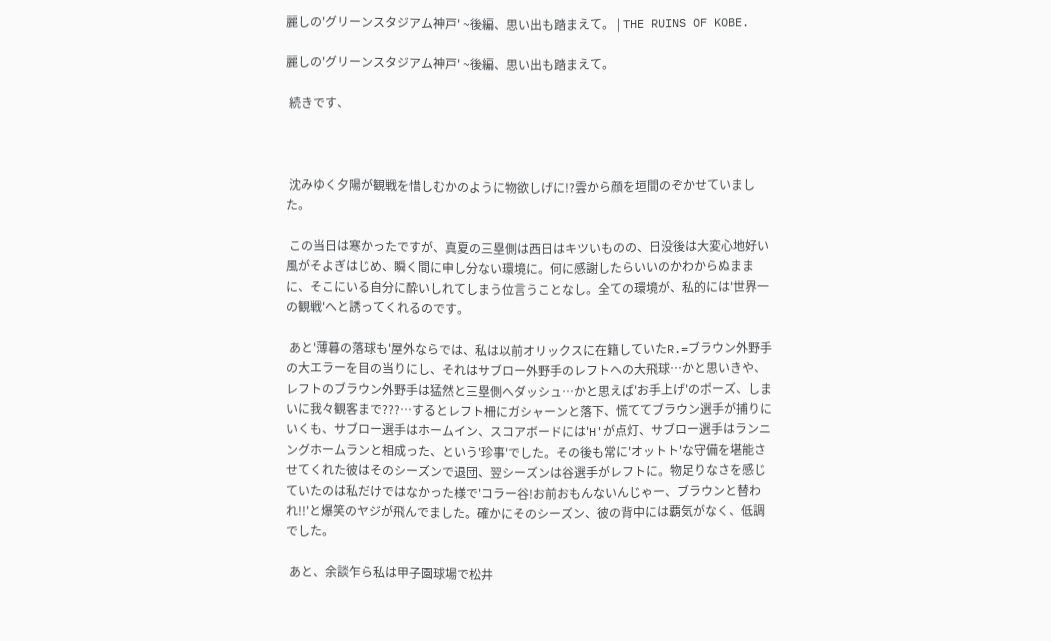麗しの'グリーンスタジアム神戸' ~後編、思い出も踏まえて。 | THE RUINS OF KOBE.

麗しの'グリーンスタジアム神戸' ~後編、思い出も踏まえて。

 続きです、



 沈みゆく夕陽が観戦を惜しむかのように物欲しげに!?雲から顔を垣間のぞかせていました。

 この当日は寒かったですが、真夏の三塁側は西日はキツいものの、日没後は大変心地好い風がそよぎはじめ、瞬く間に申し分ない環境に。何に感謝したらいいのかわからぬままに、そこにいる自分に酔いしれてしまう位言うことなし。全ての環境が、私的には'世界一の観戦'へと誘ってくれるのです。

 あと'薄暮の落球も'屋外ならでは、私は以前オリックスに在籍していたR.=ブラウン外野手の大エラーを目の当りにし、それはサブロー外野手のレフトへの大飛球…かと思いきや、レフトのブラウン外野手は猛然と三塁側へダッシュ…かと思えば'お手上げ'のポーズ、しまいに我々観客まで???…するとレフト柵にガシャーンと落下、慌ててブラウン選手が捕りにいくも、サブロー選手はホームイン、スコアボードには'H'が点灯、サブロー選手はランニングホームランと相成った、という'珍事'でした。その後も常に'オットト'な守備を堪能させてくれた彼はそのシーズンで退団、翌シーズンは谷選手がレフトに。物足りなさを感じていたのは私だけではなかった様で'コラー谷!お前おもんないんじゃー、ブラウンと替われ!!'と爆笑のヤジが飛んでました。確かにそのシーズン、彼の背中には覇気がなく、低調でした。

 あと、余談乍ら私は甲子園球場で松井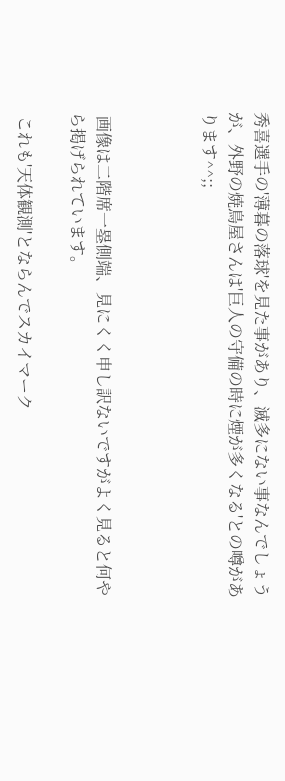秀喜選手の'薄暮の落球'を見た事があり、滅多にない事なんでしょうが、外野の焼鳥屋さんは'巨人の守備の時に煙が多くなる'との噂があります^^;;



 画像は二階席一塁側端、見にくく申し訳ないですがよく見ると何やら掲げられています。

 これも'天体観測'とならんでスカイマーク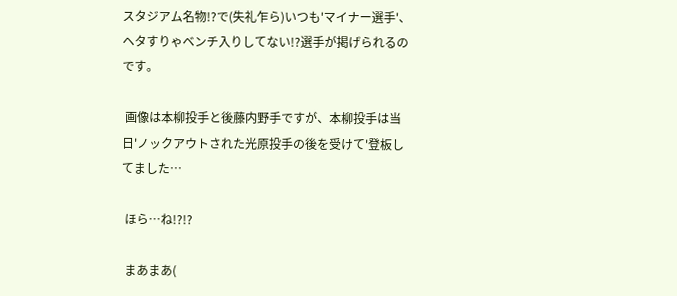スタジアム名物!?で(失礼乍ら)いつも'マイナー選手'、ヘタすりゃベンチ入りしてない!?選手が掲げられるのです。

 画像は本柳投手と後藤内野手ですが、本柳投手は当日'ノックアウトされた光原投手の後を受けて'登板してました…

 ほら…ね!?!?

 まあまあ(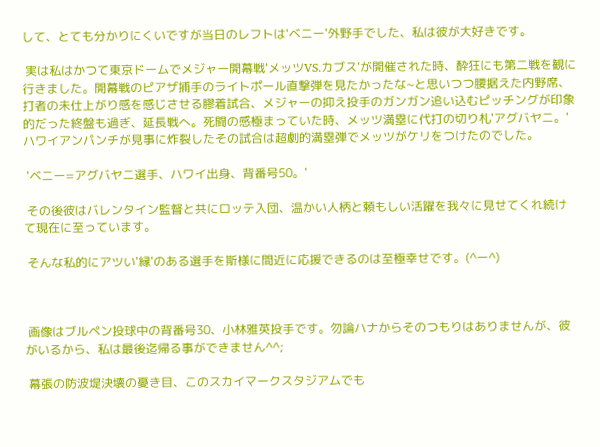して、とても分かりにくいですが当日のレフトは'ベニー'外野手でした、私は彼が大好きです。

 実は私はかつて東京ドームでメジャー開幕戦'メッツVS.カブス'が開催された時、酔狂にも第二戦を観に行きました。開幕戦のピアザ捕手のライトポール直撃弾を見たかったな~と思いつつ腰据えた内野席、打者の未仕上がり感を感じさせる膠着試合、メジャーの抑え投手のガンガン追い込むピッチングが印象的だった終盤も過ぎ、延長戦へ。死闘の感極まっていた時、メッツ満塁に代打の切り札'アグバヤニ。'ハワイアンパンチが見事に炸裂したその試合は超劇的満塁弾でメッツがケリをつけたのでした。

 'ベニー=アグバヤニ選手、ハワイ出身、背番号50。'

 その後彼はバレンタイン監督と共にロッテ入団、温かい人柄と頼もしい活躍を我々に見せてくれ続けて現在に至っています。

 そんな私的にアツい'縁'のある選手を斯様に間近に応援できるのは至極幸せです。(^ー^)



 画像はブルペン投球中の背番号30、小林雅英投手です。勿論ハナからそのつもりはありませんが、彼がいるから、私は最後迄帰る事ができません^^;

 幕張の防波堤決壊の憂き目、このスカイマークスタジアムでも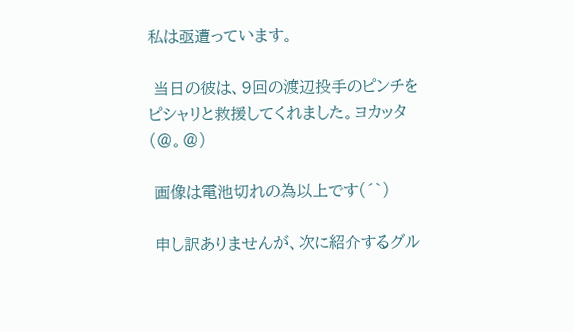私は亟遭っています。

 当日の彼は、9回の渡辺投手のピンチをピシャリと救援してくれました。ヨカッタ(@。@)

 画像は電池切れの為以上です(´`)

 申し訳ありませんが、次に紹介するグル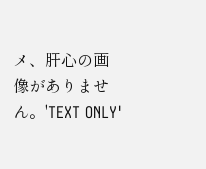メ、肝心の画像がありません。'TEXT ONLY'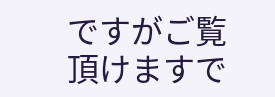ですがご覧頂けますで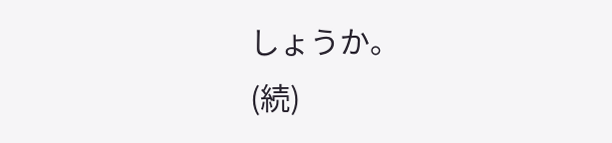しょうか。
(続)